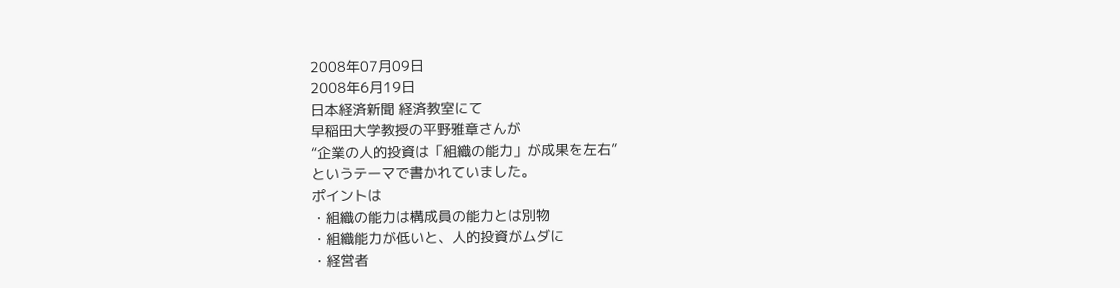2008年07月09日
2008年6月19日
日本経済新聞 経済教室にて
早稲田大学教授の平野雅章さんが
“企業の人的投資は「組織の能力」が成果を左右”
というテーマで書かれていました。
ポイントは
・組織の能力は構成員の能力とは別物
・組織能力が低いと、人的投資がムダに
・経営者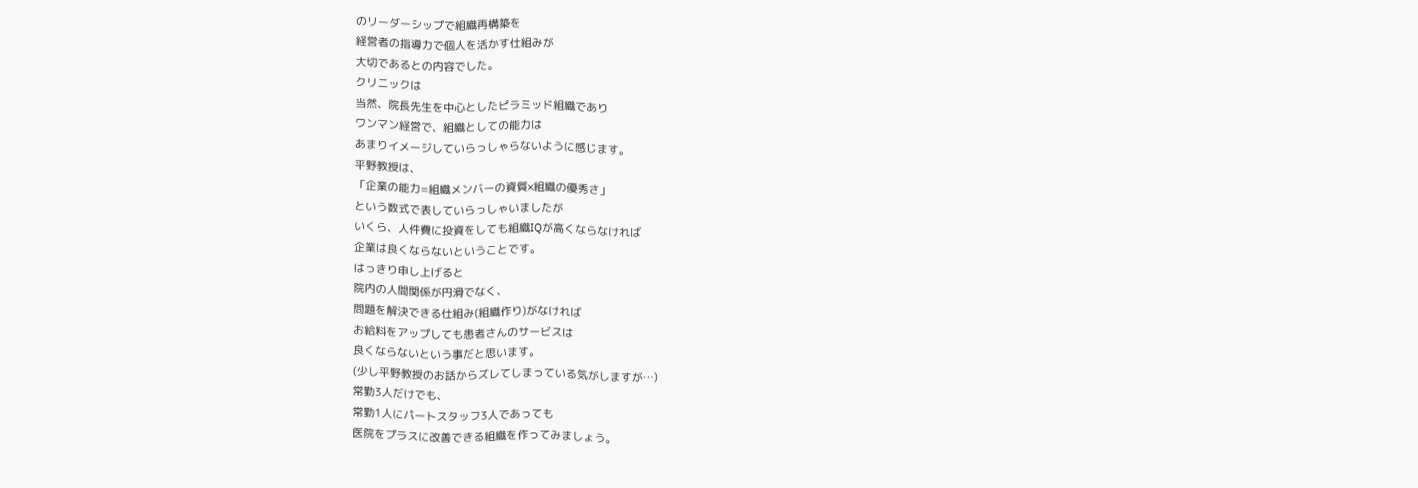のリーダーシップで組織再構築を
経営者の指導力で個人を活かす仕組みが
大切であるとの内容でした。
クリニックは
当然、院長先生を中心としたピラミッド組織であり
ワンマン経営で、組織としての能力は
あまりイメージしていらっしゃらないように感じます。
平野教授は、
「企業の能力=組織メンバーの資質×組織の優秀さ」
という数式で表していらっしゃいましたが
いくら、人件費に投資をしても組織IQが高くならなければ
企業は良くならないということです。
はっきり申し上げると
院内の人間関係が円滑でなく、
問題を解決できる仕組み(組織作り)がなければ
お給料をアップしても患者さんのサービスは
良くならないという事だと思います。
(少し平野教授のお話からズレてしまっている気がしますが…)
常勤3人だけでも、
常勤1人にパートスタッフ3人であっても
医院をプラスに改善できる組織を作ってみましょう。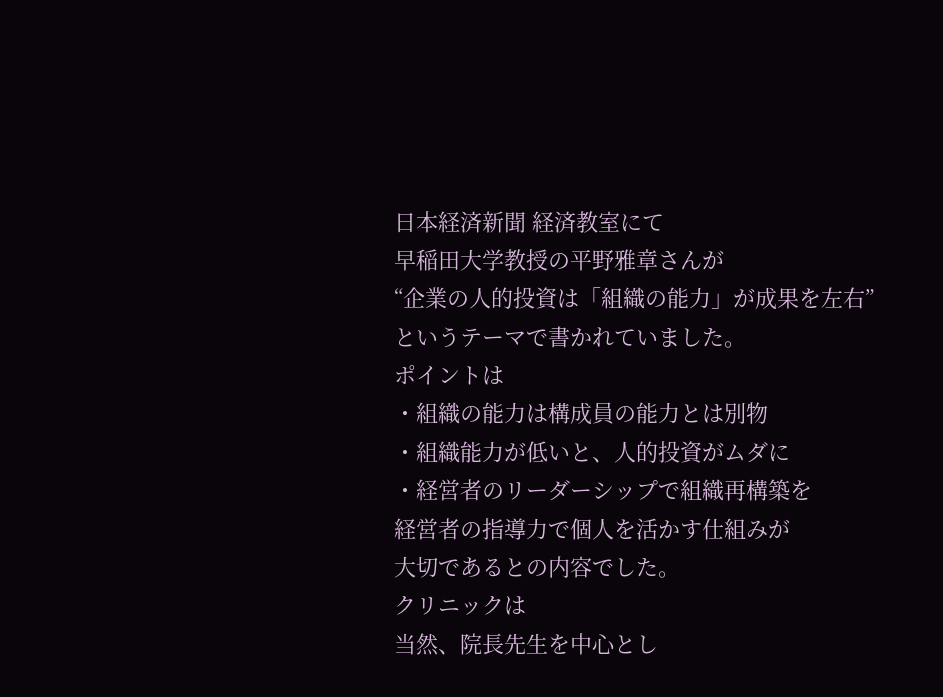日本経済新聞 経済教室にて
早稲田大学教授の平野雅章さんが
“企業の人的投資は「組織の能力」が成果を左右”
というテーマで書かれていました。
ポイントは
・組織の能力は構成員の能力とは別物
・組織能力が低いと、人的投資がムダに
・経営者のリーダーシップで組織再構築を
経営者の指導力で個人を活かす仕組みが
大切であるとの内容でした。
クリニックは
当然、院長先生を中心とし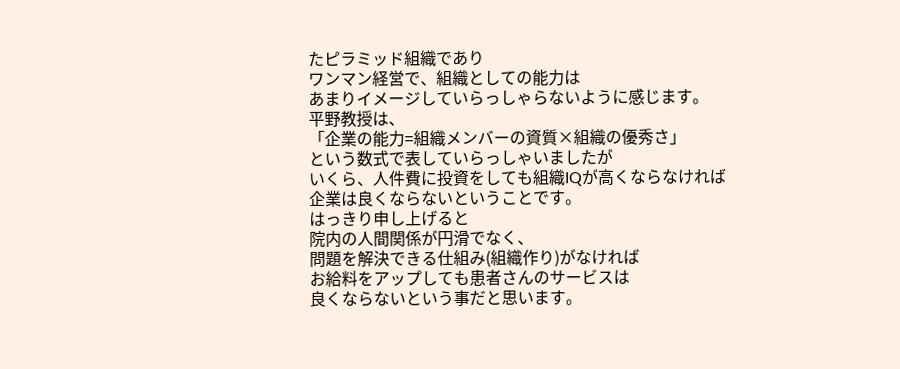たピラミッド組織であり
ワンマン経営で、組織としての能力は
あまりイメージしていらっしゃらないように感じます。
平野教授は、
「企業の能力=組織メンバーの資質×組織の優秀さ」
という数式で表していらっしゃいましたが
いくら、人件費に投資をしても組織IQが高くならなければ
企業は良くならないということです。
はっきり申し上げると
院内の人間関係が円滑でなく、
問題を解決できる仕組み(組織作り)がなければ
お給料をアップしても患者さんのサービスは
良くならないという事だと思います。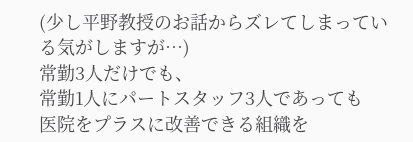(少し平野教授のお話からズレてしまっている気がしますが…)
常勤3人だけでも、
常勤1人にパートスタッフ3人であっても
医院をプラスに改善できる組織を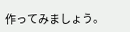作ってみましょう。